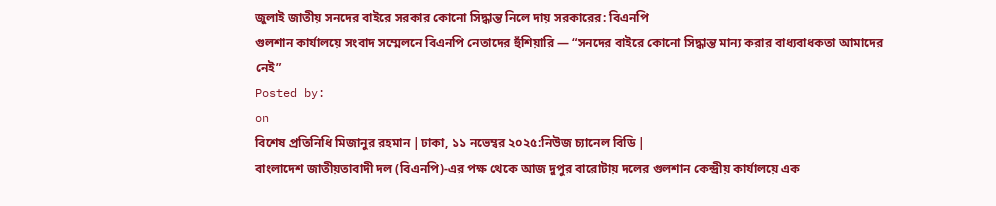জুলাই জাতীয় সনদের বাইরে সরকার কোনো সিদ্ধান্ত নিলে দায় সরকারের: বিএনপি
গুলশান কার্যালয়ে সংবাদ সম্মেলনে বিএনপি নেতাদের হুঁশিয়ারি — “সনদের বাইরে কোনো সিদ্ধান্ত মান্য করার বাধ্যবাধকতা আমাদের নেই”
Posted by:
on
বিশেষ প্রতিনিধি মিজানুর রহমান |ঢাকা, ১১ নভেম্বর ২০২৫:নিউজ চ্যানেল বিডি |
বাংলাদেশ জাতীয়তাবাদী দল (বিএনপি)-এর পক্ষ থেকে আজ দুপুর বারোটায় দলের গুলশান কেন্দ্রীয় কার্যালয়ে এক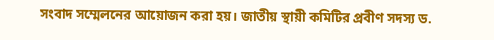সংবাদ সম্মেলনের আয়োজন করা হয়। জাতীয় স্থায়ী কমিটির প্রবীণ সদস্য ড.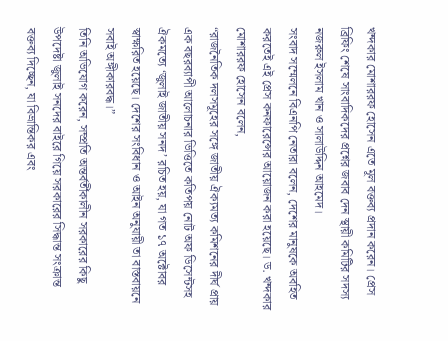খন্দকার মোশাররফ হোসেন এতে মূল বক্তব্য প্রদান করেন। প্রেস ব্রিফিং শেষে সাংবাদিকদের প্রশ্নের জবাব দেন স্থায়ী কমিটির সদস্য নজরুল ইসলাম খান ও সালাউদ্দিন আহমেদ।
সংবাদ সম্মেলনে বিএনপি নেতারা বলেন, দেশের মানুষকে অবহিত করতেই এই প্রেস কনফারেন্সের আয়োজন করা হয়েছে। ড. খন্দকার মোশাররফ হোসেন বলেন,
“রাজনৈতিক দলসমূহের সঙ্গে জাতীয় ঐক্যমত্য কমিশনের দীর্ঘ প্রায় এক বছরব্যাপী আলোচনার ভিত্তিতে কতিপয় নোট অফ ডিসেন্টসহ ঐকমত্যে ‘জুলাই জাতীয় সনদ’ রচিত হয়, যা গত ১৭ অক্টোবর স্বাক্ষরিত হয়েছে। দেশের সংবিধান ও আইন অনুযায়ী তা বাস্তবায়নে সবাই অঙ্গীকারবদ্ধ।”
তিনি অভিযোগ করেন, সম্প্রতি অন্তর্বর্তীকালীন সরকারের কিছু উপদেষ্টা জুলাই সনদের বাইরে গিয়ে সরকারের সিদ্ধান্ত সংক্রান্ত বক্তব্য দিচ্ছেন, যা বিভ্রান্তিকর এবং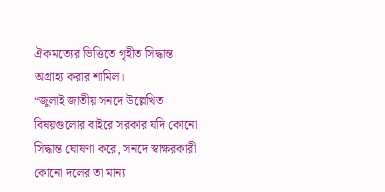ঐকমত্যের ভিত্তিতে গৃহীত সিদ্ধান্ত অগ্রাহ্য করার শামিল।
“জুলাই জাতীয় সনদে উল্লেখিত বিষয়গুলোর বাইরে সরকার যদি কোনো সিদ্ধান্ত ঘোষণা করে, সনদে স্বাক্ষরকারী কোনো দলের তা মান্য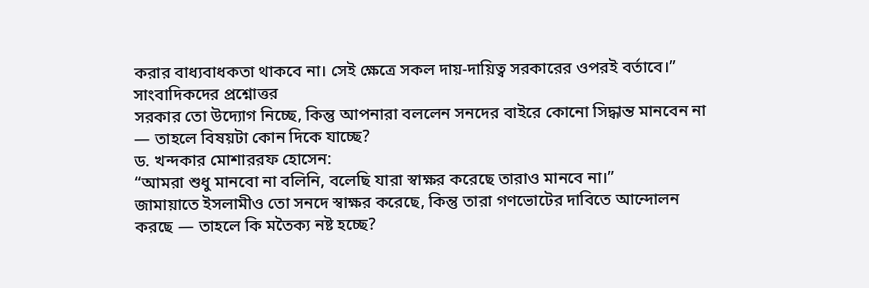করার বাধ্যবাধকতা থাকবে না। সেই ক্ষেত্রে সকল দায়-দায়িত্ব সরকারের ওপরই বর্তাবে।”
সাংবাদিকদের প্রশ্নোত্তর
সরকার তো উদ্যোগ নিচ্ছে, কিন্তু আপনারা বললেন সনদের বাইরে কোনো সিদ্ধান্ত মানবেন না — তাহলে বিষয়টা কোন দিকে যাচ্ছে?
ড. খন্দকার মোশাররফ হোসেন:
“আমরা শুধু মানবো না বলিনি, বলেছি যারা স্বাক্ষর করেছে তারাও মানবে না।”
জামায়াতে ইসলামীও তো সনদে স্বাক্ষর করেছে, কিন্তু তারা গণভোটের দাবিতে আন্দোলন করছে — তাহলে কি মতৈক্য নষ্ট হচ্ছে?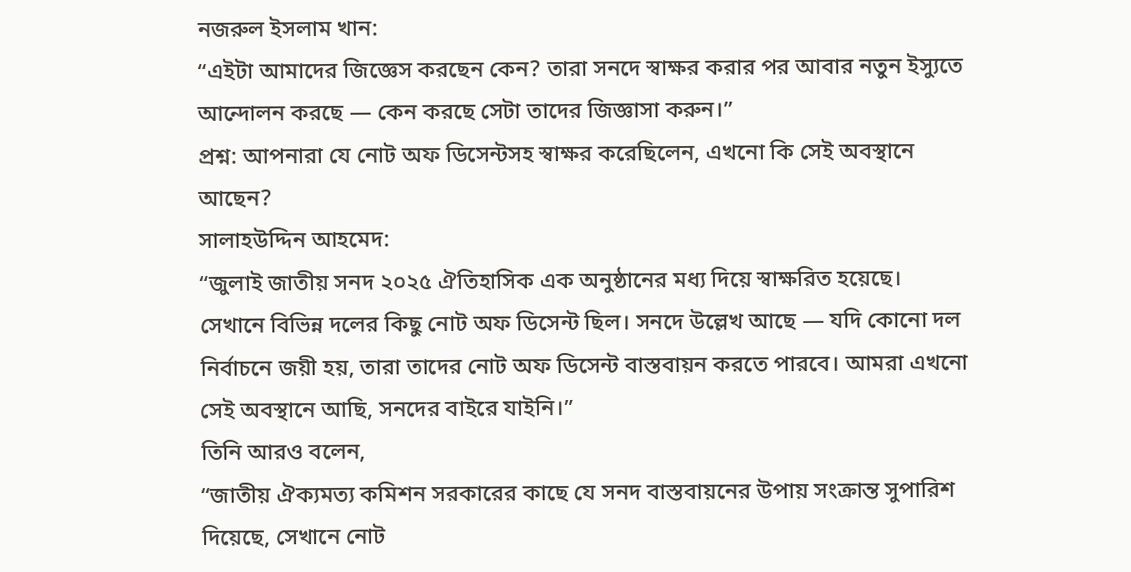নজরুল ইসলাম খান:
“এইটা আমাদের জিজ্ঞেস করছেন কেন? তারা সনদে স্বাক্ষর করার পর আবার নতুন ইস্যুতে আন্দোলন করছে — কেন করছে সেটা তাদের জিজ্ঞাসা করুন।”
প্রশ্ন: আপনারা যে নোট অফ ডিসেন্টসহ স্বাক্ষর করেছিলেন, এখনো কি সেই অবস্থানে আছেন?
সালাহউদ্দিন আহমেদ:
“জুলাই জাতীয় সনদ ২০২৫ ঐতিহাসিক এক অনুষ্ঠানের মধ্য দিয়ে স্বাক্ষরিত হয়েছে। সেখানে বিভিন্ন দলের কিছু নোট অফ ডিসেন্ট ছিল। সনদে উল্লেখ আছে — যদি কোনো দল নির্বাচনে জয়ী হয়, তারা তাদের নোট অফ ডিসেন্ট বাস্তবায়ন করতে পারবে। আমরা এখনো সেই অবস্থানে আছি, সনদের বাইরে যাইনি।”
তিনি আরও বলেন,
“জাতীয় ঐক্যমত্য কমিশন সরকারের কাছে যে সনদ বাস্তবায়নের উপায় সংক্রান্ত সুপারিশ দিয়েছে, সেখানে নোট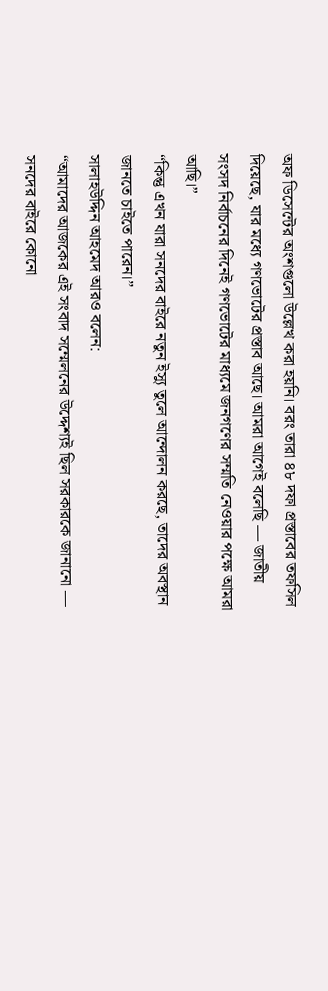অফ ডিসেন্টের অংশগুলো উল্লেখ করা হয়নি। বরং তারা ৪৮ দফা প্রস্তাবের তফসিল দিয়েছে, যার মধ্যে গণভোটের প্রস্তাব আছে। আমরা আগেই বলেছি — জাতীয় সংসদ নির্বাচনের দিনেই গণভোটের মাধ্যমে জনগণের সম্মতি নেওয়ার পক্ষে আমরা আছি।”
“কিন্তু এখন যারা সনদের বাইরে নতুন ইস্যু তুলে আন্দোলন করছে, তাদের অবস্থান জানতে চাইতে পারেন।”
সালাহউদ্দিন আহমেদ আরও বলেন:
“আমাদের আজকের এই সংবাদ সম্মেলনের উদ্দেশ্যই ছিল সরকারকে জানানো — সনদের বাইরে কোনো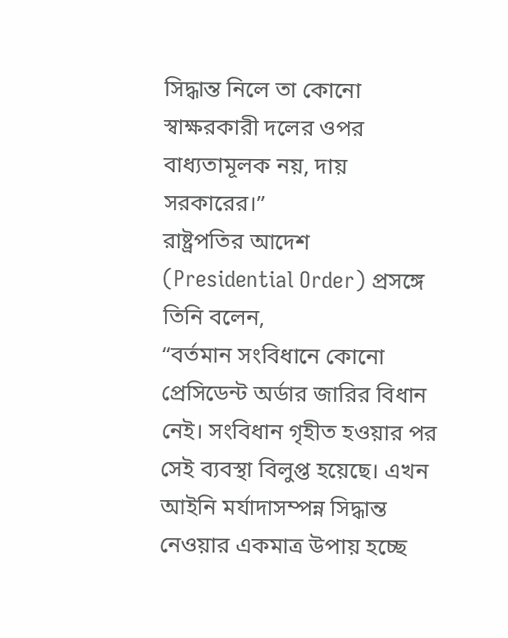সিদ্ধান্ত নিলে তা কোনো স্বাক্ষরকারী দলের ওপর বাধ্যতামূলক নয়, দায় সরকারের।”
রাষ্ট্রপতির আদেশ (Presidential Order) প্রসঙ্গে তিনি বলেন,
“বর্তমান সংবিধানে কোনো প্রেসিডেন্ট অর্ডার জারির বিধান নেই। সংবিধান গৃহীত হওয়ার পর সেই ব্যবস্থা বিলুপ্ত হয়েছে। এখন আইনি মর্যাদাসম্পন্ন সিদ্ধান্ত নেওয়ার একমাত্র উপায় হচ্ছে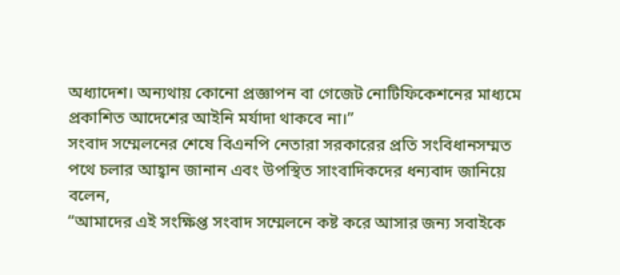অধ্যাদেশ। অন্যথায় কোনো প্রজ্ঞাপন বা গেজেট নোটিফিকেশনের মাধ্যমে প্রকাশিত আদেশের আইনি মর্যাদা থাকবে না।”
সংবাদ সম্মেলনের শেষে বিএনপি নেতারা সরকারের প্রতি সংবিধানসম্মত পথে চলার আহ্বান জানান এবং উপস্থিত সাংবাদিকদের ধন্যবাদ জানিয়ে বলেন,
“আমাদের এই সংক্ষিপ্ত সংবাদ সম্মেলনে কষ্ট করে আসার জন্য সবাইকে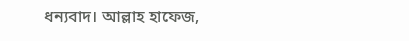ধন্যবাদ। আল্লাহ হাফেজ,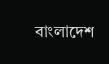বাংলাদেশ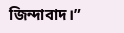জিন্দাবাদ।”